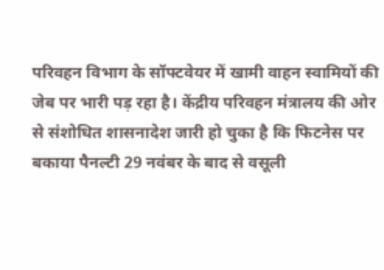परिवहन विभाग के सॉफ्टवेयर में खामी वाहन स्वामियों की जेब पर भारी पड़ रहा है। केंद्रीय परिवहन मंत्रालय की ओर से संशोधित शासनादेश जारी हो चुका है कि फिटनेस पर बकाया पैनल्टी 29 नवंबर के बाद से वसूली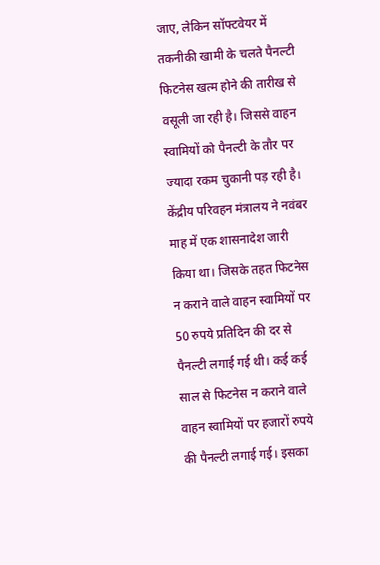जाए, लेकिन सॉफ्टवेयर में तकनीकी खामी के चलते पैनल्टी फिटनेस खत्म होने की तारीख से वसूली जा रही है। जिससे वाहन स्वामियों को पैनल्टी के तौर पर ज्यादा रकम चुकानी पड़ रही है।
केंद्रीय परिवहन मंत्रालय ने नवंबर माह में एक शासनादेश जारी किया था। जिसके तहत फिटनेस न कराने वाले वाहन स्वामियों पर 50 रुपये प्रतिदिन की दर से पैनल्टी लगाई गई थी। कई कई साल से फिटनेस न कराने वाले वाहन स्वामियों पर हजारों रुपये की पैनल्टी लगाई गई। इसका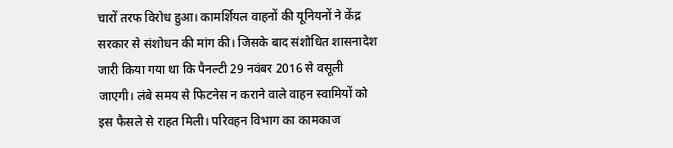चारों तरफ विरोध हुआ। कामर्शियल वाहनों की यूनियनों ने केंद्र सरकार से संशोधन की मांग की। जिसके बाद संशोधित शासनादेश जारी किया गया था कि पैनल्टी 29 नवंबर 2016 से वसूली जाएगी। लंबे समय से फिटनेस न कराने वाले वाहन स्वामियों को इस फैसले से राहत मिली। परिवहन विभाग का कामकाज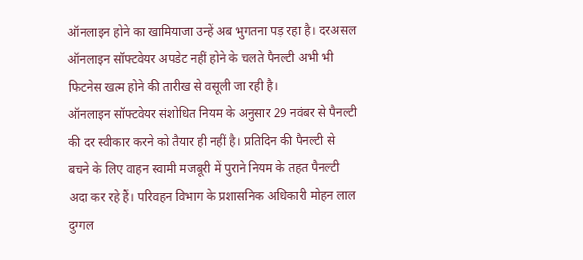ऑनलाइन होने का खामियाजा उन्हें अब भुगतना पड़ रहा है। दरअसल ऑनलाइन सॉफ्टवेयर अपडेट नहीं होने के चलते पैनल्टी अभी भी फिटनेस खत्म होने की तारीख से वसूली जा रही है।
ऑनलाइन सॉफ्टवेयर संशोधित नियम के अनुसार 29 नवंबर से पैनल्टी की दर स्वीकार करने को तैयार ही नहीं है। प्रतिदिन की पैनल्टी से बचने के लिए वाहन स्वामी मजबूरी में पुराने नियम के तहत पैनल्टी अदा कर रहे हैं। परिवहन विभाग के प्रशासनिक अधिकारी मोहन लाल दुग्गल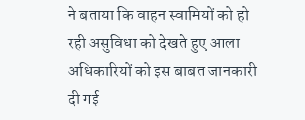ने बताया कि वाहन स्वामियों को हो रही असुविधा को देखते हुए आला अधिकारियों को इस बाबत जानकारी दी गई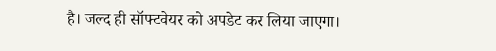है। जल्द ही सॉफ्टवेयर को अपडेट कर लिया जाएगा।